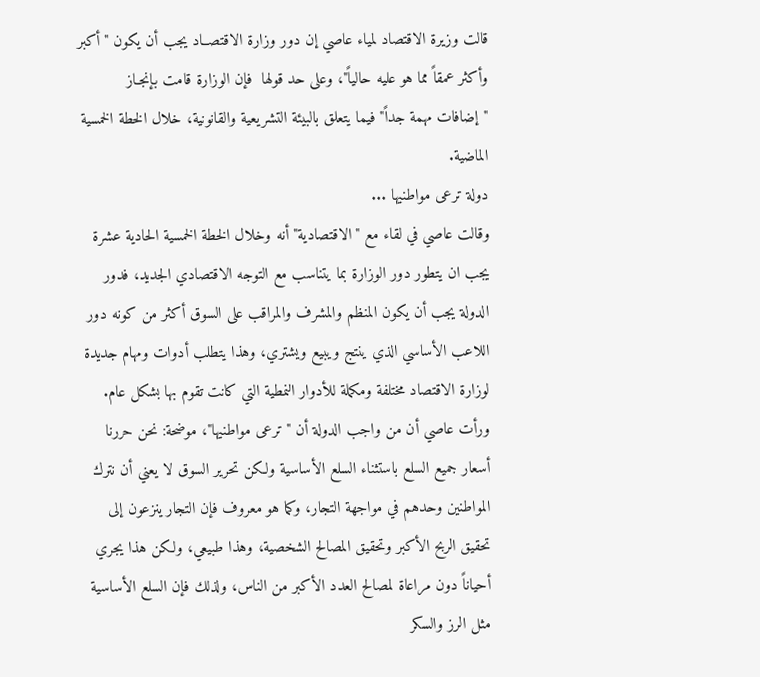قالت وزيرة الاقتصاد لمياء عاصي إن دور وزارة الاقتصــاد يجب أن يكون "أكبر وأكثر عمقاً مما هو عليه حالياً"، وعلى حد قولها  فإن الوزارة قامت بإنجـاز "إضافات مهمة جداً" فيما يتعلق بالبيئة التشريعية والقانونية، خلال الخطة الخمسية الماضية.
دولة ترعى مواطنيها ...
وقالت عاصي في لقاء مع "الاقتصادية" أنه وخلال الخطة الخمسية الحادية عشرة يجب ان يتطور دور الوزارة بما يتناسب مع التوجه الاقتصادي الجديد، فدور الدولة يجب أن يكون المنظم والمشرف والمراقب على السوق أكثر من كونه دور اللاعب الأساسي الذي ينتج ويبيع ويشتري، وهذا يتطلب أدوات ومهام جديدة لوزارة الاقتصاد مختلفة ومكملة للأدوار النمطية التي كانت تقوم بها بشكل عام.
ورأت عاصي أن من واجب الدولة أن "ترعى مواطنيها"، موضحة: نحن حررنا أسعار جميع السلع باستثناء السلع الأساسية ولكن تحرير السوق لا يعني أن نترك المواطنين وحدهم في مواجهة التجار، وكما هو معروف فإن التجار ينزعون إلى تحقيق الربح الأكبر وتحقيق المصالح الشخصية، وهذا طبيعي، ولكن هذا يجري أحياناً دون مراعاة لمصالح العدد الأكبر من الناس، ولذلك فإن السلع الأساسية مثل الرز والسكر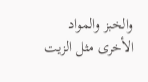والخبز والمواد الأخرى مثل الزيت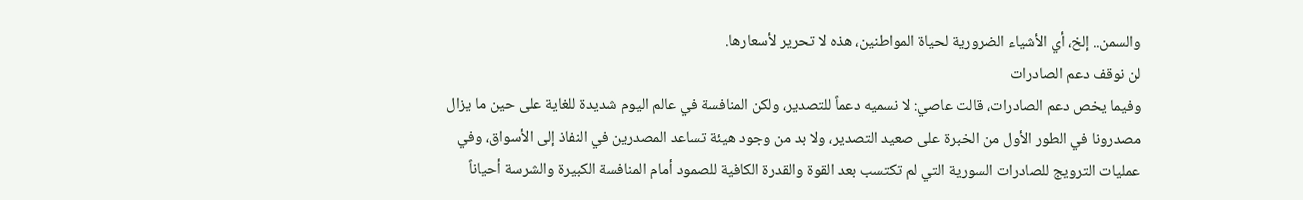والسمن.. إلخ، أي الأشياء الضرورية لحياة المواطنين، هذه لا تحرير لأسعارها.
لن نوقف دعم الصادرات
وفيما يخص دعم الصادرات، قالت عاصي: لا نسميه دعماً للتصدير، ولكن المنافسة في عالم اليوم شديدة للغاية على حين ما يزال مصدرونا في الطور الأول من الخبرة على صعيد التصدير، ولا بد من وجود هيئة تساعد المصدرين في النفاذ إلى الأسواق، وفي عمليات الترويج للصادرات السورية التي لم تكتسب بعد القوة والقدرة الكافية للصمود أمام المنافسة الكبيرة والشرسة أحياناً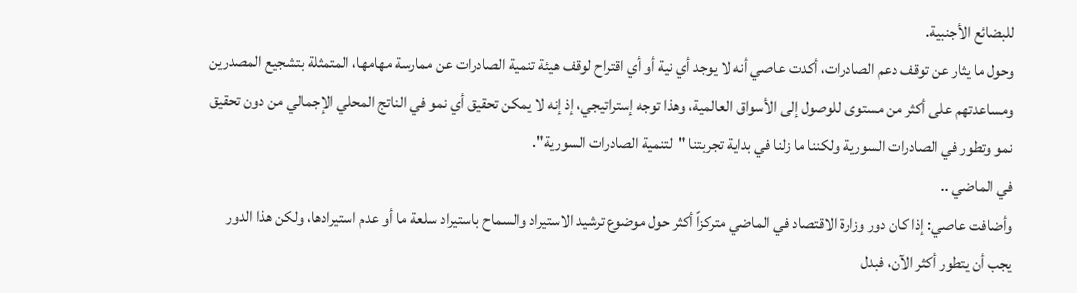للبضائع الأجنبية.
وحول ما يثار عن توقف دعم الصادرات، أكدت عاصي أنه لا يوجد أي نية أو أي اقتراح لوقف هيئة تنمية الصادرات عن ممارسة مهامها، المتمثلة بتشجيع المصدرين ومساعدتهم على أكثر من مستوى للوصول إلى الأسواق العالمية، وهذا توجه إستراتيجي، إذ إنه لا يمكن تحقيق أي نمو في الناتج المحلي الإجمالي من دون تحقيق نمو وتطور في الصادرات السورية ولكننا ما زلنا في بداية تجربتنا "لتنمية الصادرات السورية".
في الماضي ..
وأضافت عاصي: إذا كان دور وزارة الاقتصاد في الماضي متركزاً أكثر حول موضوع ترشيد الاستيراد والسماح باستيراد سلعة ما أو عدم استيرادها، ولكن هذا الدور يجب أن يتطور أكثر الآن، فبدل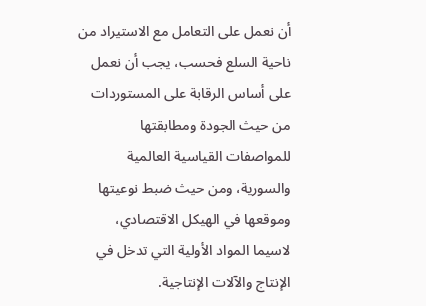أن نعمل على التعامل مع الاستيراد من ناحية السلع فحسب، يجب أن نعمل على أساس الرقابة على المستوردات من حيث الجودة ومطابقتها للمواصفات القياسية العالمية والسورية، ومن حيث ضبط نوعيتها وموقعها في الهيكل الاقتصادي، لاسيما المواد الأولية التي تدخل في الإنتاج والآلات الإنتاجية.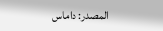المصدر: داماس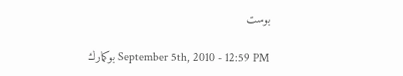بوست

September 5th, 2010 - 12:59 PM بوكمارك